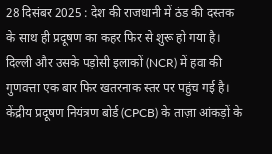28 दिसंबर 2025 : देश की राजधानी में ठंड की दस्तक के साथ ही प्रदूषण का कहर फिर से शुरू हो गया है। दिल्ली और उसके पड़ोसी इलाकों (NCR) में हवा की गुणवत्ता एक बार फिर खतरनाक स्तर पर पहुंच गई है। केंद्रीय प्रदूषण नियंत्रण बोर्ड (CPCB) के ताज़ा आंकड़ों के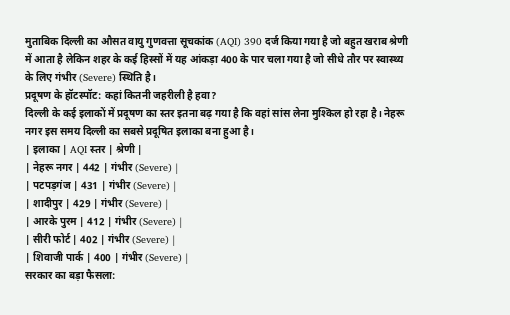मुताबिक दिल्ली का औसत वायु गुणवत्ता सूचकांक (AQI) 390 दर्ज किया गया है जो बहुत खराब श्रेणी में आता है लेकिन शहर के कई हिस्सों में यह आंकड़ा 400 के पार चला गया है जो सीधे तौर पर स्वास्थ्य के लिए गंभीर (Severe) स्थिति है।
प्रदूषण के हॉटस्पॉट: कहां कितनी जहरीली है हवा?
दिल्ली के कई इलाकों में प्रदूषण का स्तर इतना बढ़ गया है कि वहां सांस लेना मुश्किल हो रहा है। नेहरू नगर इस समय दिल्ली का सबसे प्रदूषित इलाका बना हुआ है।
| इलाका | AQI स्तर | श्रेणी |
| नेहरू नगर | 442 | गंभीर (Severe) |
| पटपड़गंज | 431 | गंभीर (Severe) |
| शादीपुर | 429 | गंभीर (Severe) |
| आरके पुरम | 412 | गंभीर (Severe) |
| सीरी फोर्ट | 402 | गंभीर (Severe) |
| शिवाजी पार्क | 400 | गंभीर (Severe) |
सरकार का बड़ा फैसला: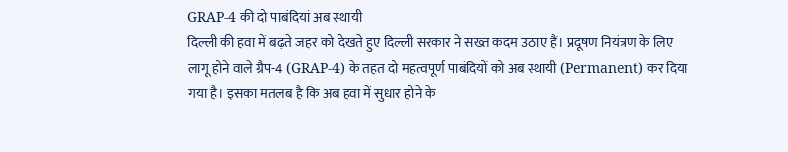GRAP-4 की दो पाबंदियां अब स्थायी
दिल्ली की हवा में बढ़ते जहर को देखते हुए दिल्ली सरकार ने सख्त कदम उठाए हैं। प्रदूषण नियंत्रण के लिए लागू होने वाले ग्रैप-4 (GRAP-4) के तहत दो महत्वपूर्ण पाबंदियों को अब स्थायी (Permanent) कर दिया गया है। इसका मतलब है कि अब हवा में सुधार होने के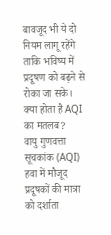बावजूद भी ये दो नियम लागू रहेंगे ताकि भविष्य में प्रदूषण को बढ़ने से रोका जा सके।
क्या होता है AQI का मतलब?
वायु गुणवत्ता सूचकांक (AQI) हवा में मौजूद प्रदूषकों की मात्रा को दर्शाता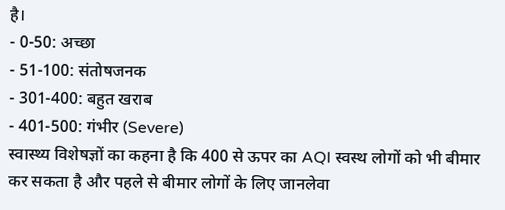है।
- 0-50: अच्छा
- 51-100: संतोषजनक
- 301-400: बहुत खराब
- 401-500: गंभीर (Severe)
स्वास्थ्य विशेषज्ञों का कहना है कि 400 से ऊपर का AQI स्वस्थ लोगों को भी बीमार कर सकता है और पहले से बीमार लोगों के लिए जानलेवा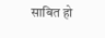साबित हो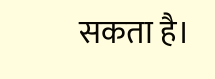सकता है।